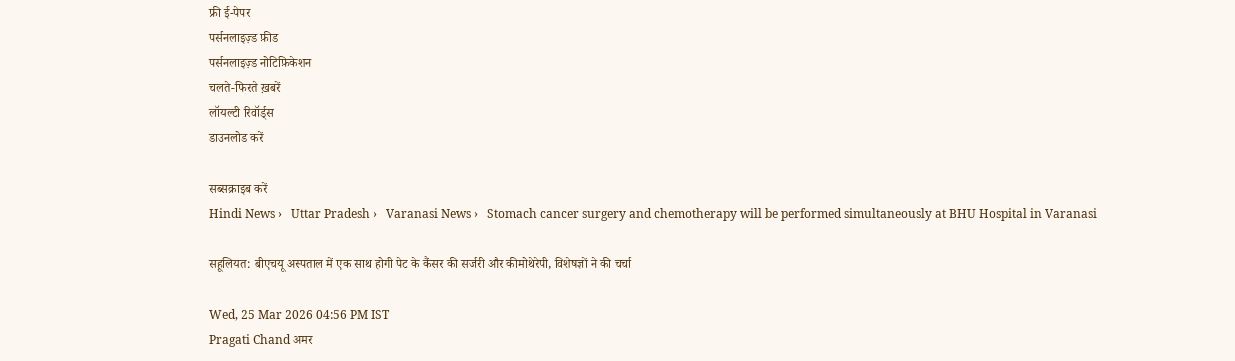फ्री ई-पेपर
पर्सनलाइज़्ड फ़ीड
पर्सनलाइज़्ड नोटिफ़िकेशन
चलते-फिरते ख़बरें
लॉयल्टी रिवॉर्ड्स
डाउनलोड करें

सब्सक्राइब करें
Hindi News ›   Uttar Pradesh ›   Varanasi News ›   Stomach cancer surgery and chemotherapy will be performed simultaneously at BHU Hospital in Varanasi

सहूलियत: बीएचयू अस्पताल में एक साथ होगी पेट के कैंसर की सर्जरी और कीमोथेरेपी, विशेषज्ञों ने की चर्चा

Wed, 25 Mar 2026 04:56 PM IST
Pragati Chand अमर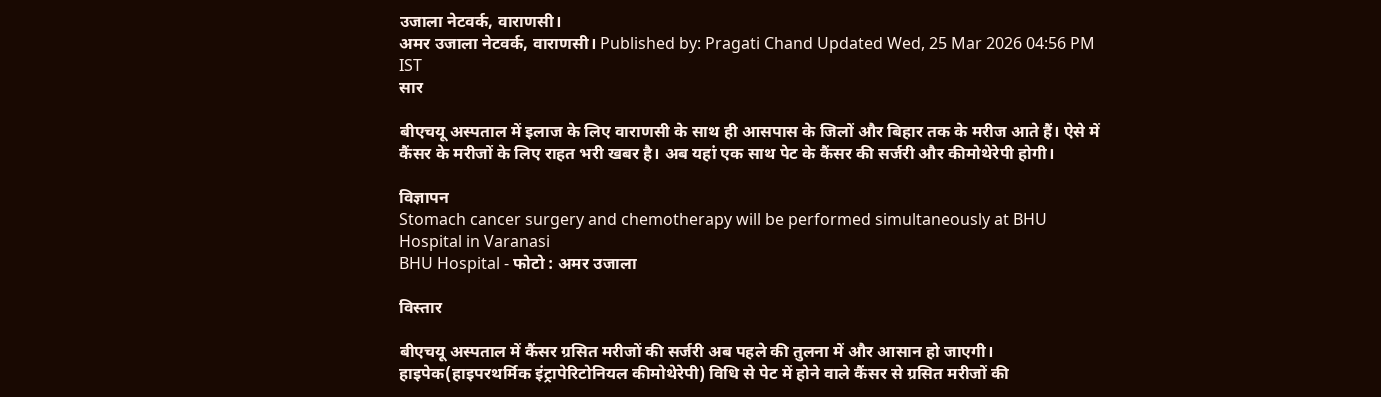उजाला नेटवर्क, वाराणसी।
अमर उजाला नेटवर्क, वाराणसी। Published by: Pragati Chand Updated Wed, 25 Mar 2026 04:56 PM IST
सार

बीएचयू अस्पताल में इलाज के लिए वाराणसी के साथ ही आसपास के जिलों और बिहार तक के मरीज आते हैं। ऐसे में कैंसर के मरीजों के लिए राहत भरी खबर है। अब यहां एक साथ पेट के कैंसर की सर्जरी और कीमोथेरेपी होगी।

विज्ञापन
Stomach cancer surgery and chemotherapy will be performed simultaneously at BHU Hospital in Varanasi
BHU Hospital - फोटो : अमर उजाला

विस्तार

बीएचयू अस्पताल में कैंसर ग्रसित मरीजों की सर्जरी अब पहले की तुलना में और आसान हो जाएगी। हाइपेक(हाइपरथर्मिक इंट्रापेरिटोनियल कीमोथेरेपी) विधि से पेट में होने वाले कैंसर से ग्रसित मरीजों की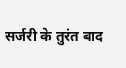सर्जरी के तुरंत बाद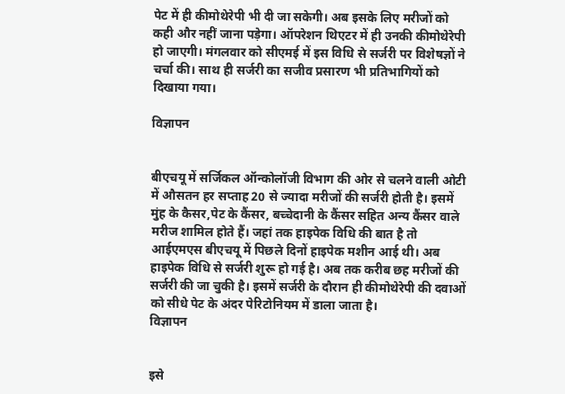पेट में ही कीमोथेरेपी भी दी जा सकेगी। अब इसके लिए मरीजों को कही और नहीं जाना पड़ेगा। ऑपरेशन थिएटर में ही उनकी कीमोथेरेपी हो जाएगी। मंगलवार को सीएमई में इस विधि से सर्जरी पर विशेषज्ञों ने चर्चा की। साथ ही सर्जरी का सजीव प्रसारण भी प्रतिभागियों को दिखाया गया।

विज्ञापन


बीएचयू में सर्जिकल ऑन्कोलॉजी विभाग की ओर से चलने वाली ओटी में औसतन हर सप्ताह 20 से ज्यादा मरीजों की सर्जरी होती है। इसमें मुंह के कैसर,पेट के कैंसर, बच्चेदानी के कैंसर सहित अन्य कैंसर वाले मरीज शामिल होते हैं। जहां तक हाइपेक विधि की बात है तो आईएमएस बीएचयू में पिछले दिनों हाइपेक मशीन आई थी। अब हाइपेक विधि से सर्जरी शुरू हो गई है। अब तक करीब छह मरीजों की सर्जरी की जा चुकी है। इसमें सर्जरी के दौरान ही कीमोथेरेपी की दवाओं को सीधे पेट के अंदर पेरिटोनियम में डाला जाता है।
विज्ञापन


इसे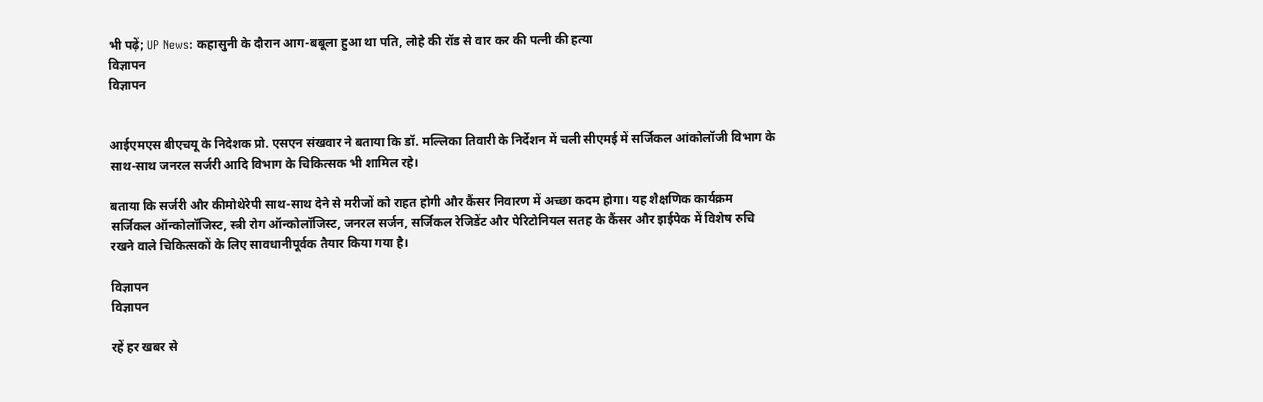भी पढ़ें; UP News: कहासुनी के दौरान आग-बबूला हुआ था पति, लोहे की रॉड से वार कर की पत्नी की हत्या
विज्ञापन
विज्ञापन


आईएमएस बीएचयू के निदेशक प्रो. एसएन संखवार ने बताया कि डॉ. मल्लिका तिवारी के निर्देशन में चली सीएमई में सर्जिकल आंकोलॉजी विभाग के साथ-साथ जनरल सर्जरी आदि विभाग के चिकित्सक भी शामिल रहे।

बताया कि सर्जरी और कीमोथेरेपी साथ-साथ देने से मरीजों को राहत होगी और कैंसर निवारण में अच्छा कदम होगा। यह शैक्षणिक कार्यक्रम सर्जिकल ऑन्कोलॉजिस्ट, स्त्री रोग ऑन्कोलॉजिस्ट, जनरल सर्जन, सर्जिकल रेजिडेंट और पेरिटोनियल सतह के कैंसर और इाईपेक में विशेष रुचि रखने वाले चिकित्सकों के लिए सावधानीपूर्वक तैयार किया गया है।

विज्ञापन
विज्ञापन

रहें हर खबर से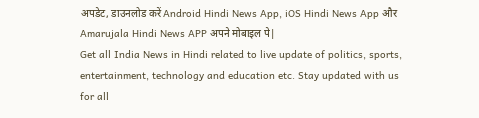अपडेट, डाउनलोड करें Android Hindi News App, iOS Hindi News App और Amarujala Hindi News APP अपने मोबाइल पे|
Get all India News in Hindi related to live update of politics, sports, entertainment, technology and education etc. Stay updated with us for all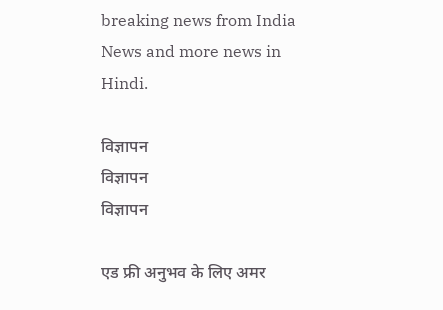breaking news from India News and more news in Hindi.

विज्ञापन
विज्ञापन
विज्ञापन

एड फ्री अनुभव के लिए अमर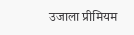उजाला प्रीमियम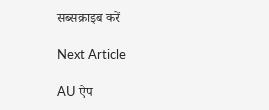सब्सक्राइब करें

Next Article

AU ऐप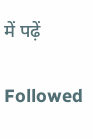में पढ़ें

Followed